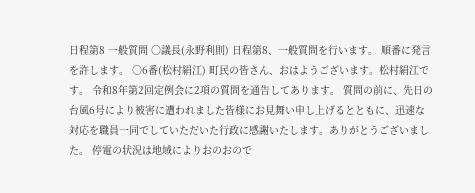日程第8 一般質問 ○議長(永野利則) 日程第8、一般質問を行います。 順番に発言を許します。 ○6番(松村絹江) 町民の皆さん、おはようございます。松村絹江です。 令和8年第2回定例会に2項の質問を通告してあります。 質問の前に、先日の台風6号により被害に遭われました皆様にお見舞い申し上げるとともに、迅速な対応を職員一同でしていただいた行政に感謝いたします。ありがとうございました。 停電の状況は地域によりおのおので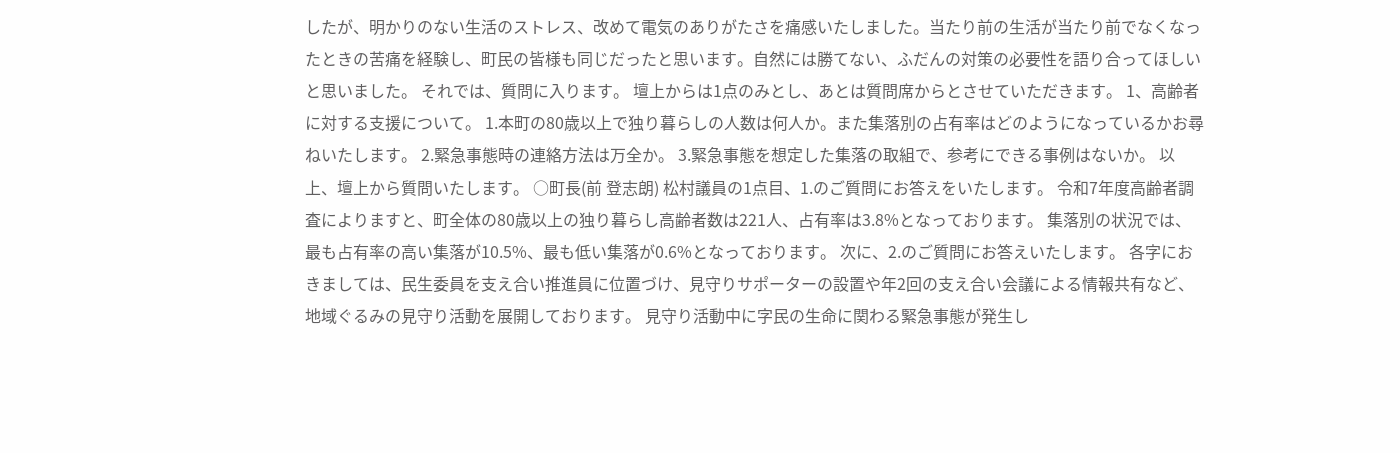したが、明かりのない生活のストレス、改めて電気のありがたさを痛感いたしました。当たり前の生活が当たり前でなくなったときの苦痛を経験し、町民の皆様も同じだったと思います。自然には勝てない、ふだんの対策の必要性を語り合ってほしいと思いました。 それでは、質問に入ります。 壇上からは1点のみとし、あとは質問席からとさせていただきます。 1、高齢者に対する支援について。 1.本町の80歳以上で独り暮らしの人数は何人か。また集落別の占有率はどのようになっているかお尋ねいたします。 2.緊急事態時の連絡方法は万全か。 3.緊急事態を想定した集落の取組で、参考にできる事例はないか。 以上、壇上から質問いたします。 ○町長(前 登志朗) 松村議員の1点目、1.のご質問にお答えをいたします。 令和7年度高齢者調査によりますと、町全体の80歳以上の独り暮らし高齢者数は221人、占有率は3.8%となっております。 集落別の状況では、最も占有率の高い集落が10.5%、最も低い集落が0.6%となっております。 次に、2.のご質問にお答えいたします。 各字におきましては、民生委員を支え合い推進員に位置づけ、見守りサポーターの設置や年2回の支え合い会議による情報共有など、地域ぐるみの見守り活動を展開しております。 見守り活動中に字民の生命に関わる緊急事態が発生し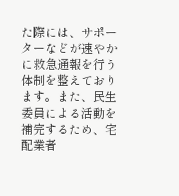た際には、サポーターなどが速やかに救急通報を行う体制を整えております。また、民生委員による活動を補完するため、宅配業者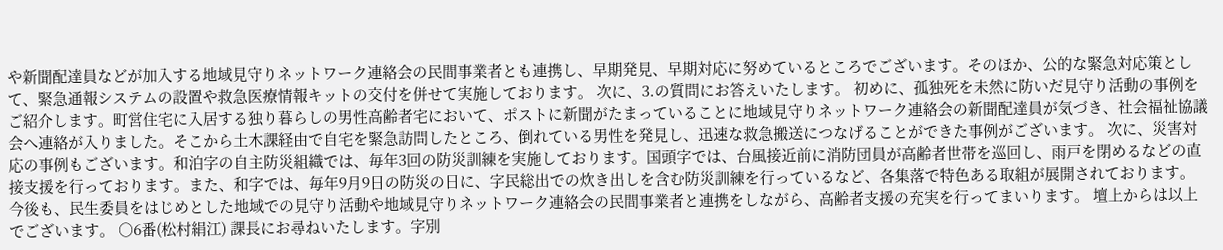や新聞配達員などが加入する地域見守りネットワーク連絡会の民間事業者とも連携し、早期発見、早期対応に努めているところでございます。そのほか、公的な緊急対応策として、緊急通報システムの設置や救急医療情報キットの交付を併せて実施しております。 次に、3.の質問にお答えいたします。 初めに、孤独死を未然に防いだ見守り活動の事例をご紹介します。町営住宅に入居する独り暮らしの男性高齢者宅において、ポストに新聞がたまっていることに地域見守りネットワーク連絡会の新聞配達員が気づき、社会福祉協議会へ連絡が入りました。そこから土木課経由で自宅を緊急訪問したところ、倒れている男性を発見し、迅速な救急搬送につなげることができた事例がございます。 次に、災害対応の事例もございます。和泊字の自主防災組織では、毎年3回の防災訓練を実施しております。国頭字では、台風接近前に消防団員が高齢者世帯を巡回し、雨戸を閉めるなどの直接支援を行っております。また、和字では、毎年9月9日の防災の日に、字民総出での炊き出しを含む防災訓練を行っているなど、各集落で特色ある取組が展開されております。 今後も、民生委員をはじめとした地域での見守り活動や地域見守りネットワーク連絡会の民間事業者と連携をしながら、高齢者支援の充実を行ってまいります。 壇上からは以上でございます。 ○6番(松村絹江) 課長にお尋ねいたします。字別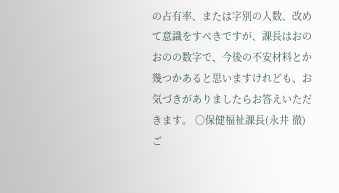の占有率、または字別の人数、改めて意識をすべきですが、課長はおのおのの数字で、今後の不安材料とか幾つかあると思いますけれども、お気づきがありましたらお答えいただきます。 ○保健福祉課長(永井 徹) ご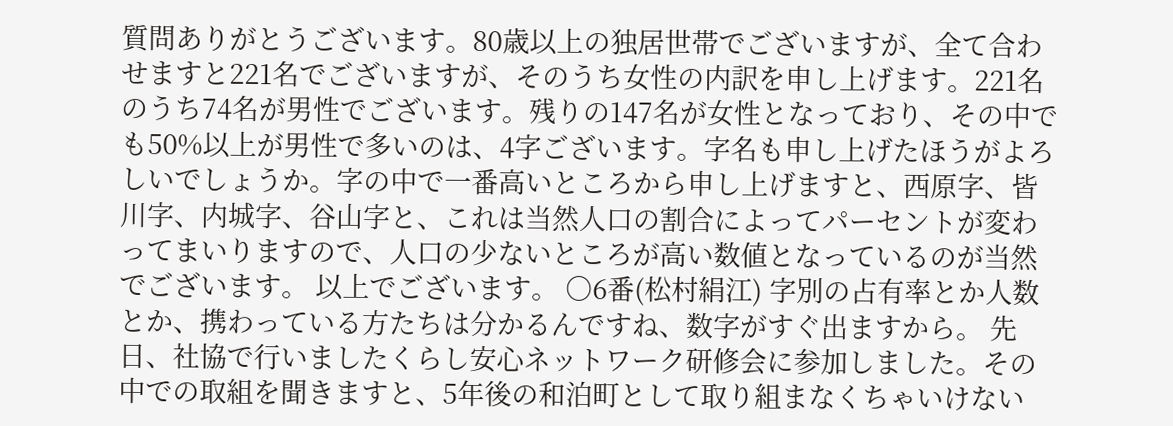質問ありがとうございます。80歳以上の独居世帯でございますが、全て合わせますと221名でございますが、そのうち女性の内訳を申し上げます。221名のうち74名が男性でございます。残りの147名が女性となっており、その中でも50%以上が男性で多いのは、4字ございます。字名も申し上げたほうがよろしいでしょうか。字の中で一番高いところから申し上げますと、西原字、皆川字、内城字、谷山字と、これは当然人口の割合によってパーセントが変わってまいりますので、人口の少ないところが高い数値となっているのが当然でございます。 以上でございます。 ○6番(松村絹江) 字別の占有率とか人数とか、携わっている方たちは分かるんですね、数字がすぐ出ますから。 先日、社協で行いましたくらし安心ネットワーク研修会に参加しました。その中での取組を聞きますと、5年後の和泊町として取り組まなくちゃいけない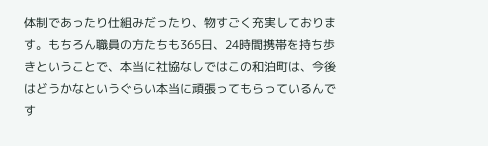体制であったり仕組みだったり、物すごく充実しております。もちろん職員の方たちも365日、24時間携帯を持ち歩きということで、本当に社協なしではこの和泊町は、今後はどうかなというぐらい本当に頑張ってもらっているんです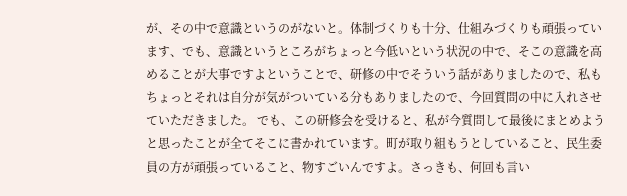が、その中で意識というのがないと。体制づくりも十分、仕組みづくりも頑張っています、でも、意識というところがちょっと今低いという状況の中で、そこの意識を高めることが大事ですよということで、研修の中でそういう話がありましたので、私もちょっとそれは自分が気がついている分もありましたので、今回質問の中に入れさせていただきました。 でも、この研修会を受けると、私が今質問して最後にまとめようと思ったことが全てそこに書かれています。町が取り組もうとしていること、民生委員の方が頑張っていること、物すごいんですよ。さっきも、何回も言い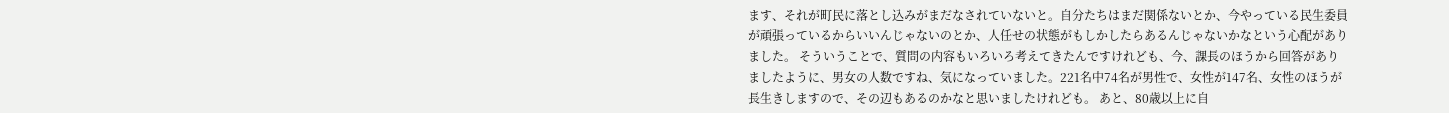ます、それが町民に落とし込みがまだなされていないと。自分たちはまだ関係ないとか、今やっている民生委員が頑張っているからいいんじゃないのとか、人任せの状態がもしかしたらあるんじゃないかなという心配がありました。 そういうことで、質問の内容もいろいろ考えてきたんですけれども、今、課長のほうから回答がありましたように、男女の人数ですね、気になっていました。221名中74名が男性で、女性が147名、女性のほうが長生きしますので、その辺もあるのかなと思いましたけれども。 あと、80歳以上に自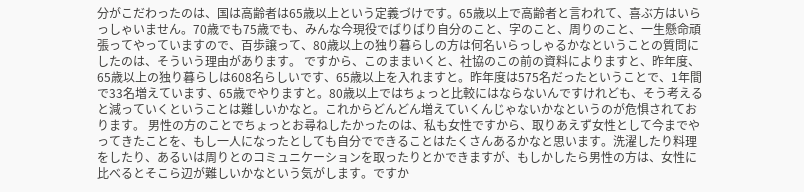分がこだわったのは、国は高齢者は65歳以上という定義づけです。65歳以上で高齢者と言われて、喜ぶ方はいらっしゃいません。70歳でも75歳でも、みんな今現役でばりばり自分のこと、字のこと、周りのこと、一生懸命頑張ってやっていますので、百歩譲って、80歳以上の独り暮らしの方は何名いらっしゃるかなということの質問にしたのは、そういう理由があります。 ですから、このままいくと、社協のこの前の資料によりますと、昨年度、65歳以上の独り暮らしは608名らしいです、65歳以上を入れますと。昨年度は575名だったということで、1年間で33名増えています、65歳でやりますと。80歳以上ではちょっと比較にはならないんですけれども、そう考えると減っていくということは難しいかなと。これからどんどん増えていくんじゃないかなというのが危惧されております。 男性の方のことでちょっとお尋ねしたかったのは、私も女性ですから、取りあえず女性として今までやってきたことを、もし一人になったとしても自分でできることはたくさんあるかなと思います。洗濯したり料理をしたり、あるいは周りとのコミュニケーションを取ったりとかできますが、もしかしたら男性の方は、女性に比べるとそこら辺が難しいかなという気がします。ですか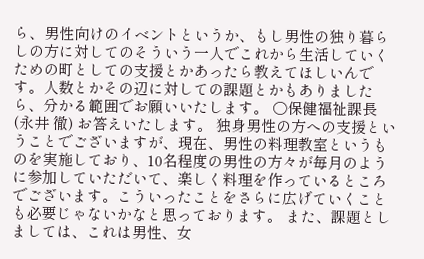ら、男性向けのイベントというか、もし男性の独り暮らしの方に対してのそういう一人でこれから生活していくための町としての支援とかあったら教えてほしいんです。人数とかその辺に対しての課題とかもありましたら、分かる範囲でお願いいたします。 ○保健福祉課長(永井 徹) お答えいたします。 独身男性の方への支援ということでございますが、現在、男性の料理教室というものを実施しており、10名程度の男性の方々が毎月のように参加していただいて、楽しく料理を作っているところでございます。こういったことをさらに広げていくことも必要じゃないかなと思っております。 また、課題としましては、これは男性、女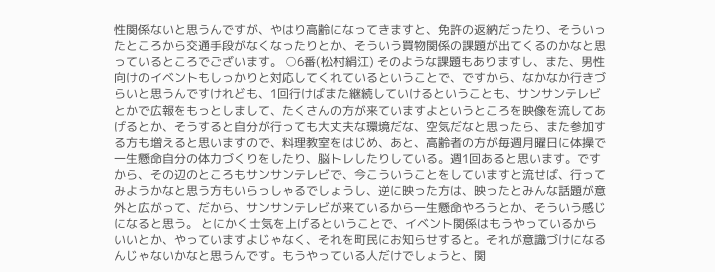性関係ないと思うんですが、やはり高齢になってきますと、免許の返納だったり、そういったところから交通手段がなくなったりとか、そういう買物関係の課題が出てくるのかなと思っているところでございます。 ○6番(松村絹江) そのような課題もありますし、また、男性向けのイベントもしっかりと対応してくれているということで、ですから、なかなか行きづらいと思うんですけれども、1回行けばまた継続していけるということも、サンサンテレビとかで広報をもっとしまして、たくさんの方が来ていますよというところを映像を流してあげるとか、そうすると自分が行っても大丈夫な環境だな、空気だなと思ったら、また参加する方も増えると思いますので、料理教室をはじめ、あと、高齢者の方が毎週月曜日に体操で一生懸命自分の体力づくりをしたり、脳トレしたりしている。週1回あると思います。ですから、その辺のところもサンサンテレビで、今こういうことをしていますと流せば、行ってみようかなと思う方もいらっしゃるでしょうし、逆に映った方は、映ったとみんな話題が意外と広がって、だから、サンサンテレビが来ているから一生懸命やろうとか、そういう感じになると思う。 とにかく士気を上げるということで、イベント関係はもうやっているからいいとか、やっていますよじゃなく、それを町民にお知らせすると。それが意識づけになるんじゃないかなと思うんです。もうやっている人だけでしょうと、関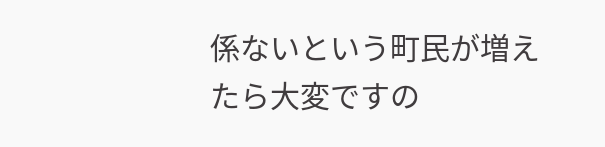係ないという町民が増えたら大変ですの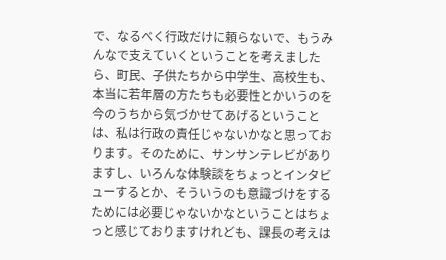で、なるべく行政だけに頼らないで、もうみんなで支えていくということを考えましたら、町民、子供たちから中学生、高校生も、本当に若年層の方たちも必要性とかいうのを今のうちから気づかせてあげるということは、私は行政の責任じゃないかなと思っております。そのために、サンサンテレビがありますし、いろんな体験談をちょっとインタビューするとか、そういうのも意識づけをするためには必要じゃないかなということはちょっと感じておりますけれども、課長の考えは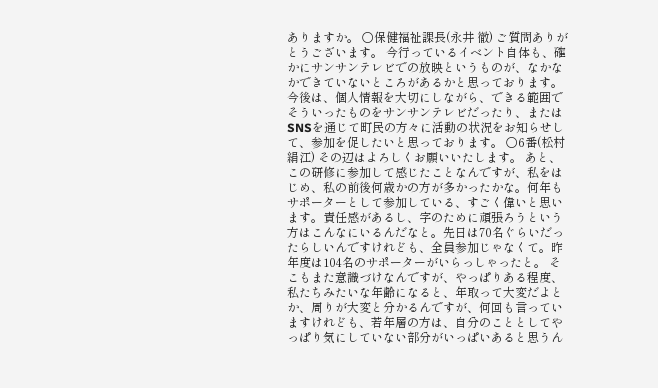ありますか。 ○保健福祉課長(永井 徹) ご質問ありがとうございます。 今行っているイベント自体も、確かにサンサンテレビでの放映というものが、なかなかできていないところがあるかと思っております。今後は、個人情報を大切にしながら、できる範囲でそういったものをサンサンテレビだったり、またはSNSを通じて町民の方々に活動の状況をお知らせして、参加を促したいと思っております。 ○6番(松村絹江) その辺はよろしくお願いいたします。 あと、この研修に参加して感じたことなんですが、私をはじめ、私の前後何歳かの方が多かったかな。何年もサポーターとして参加している、すごく偉いと思います。責任感があるし、字のために頑張ろうという方はこんなにいるんだなと。先日は70名ぐらいだったらしいんですけれども、全員参加じゃなくて。昨年度は104名のサポーターがいらっしゃったと。 そこもまた意識づけなんですが、やっぱりある程度、私たちみたいな年齢になると、年取って大変だよとか、周りが大変と分かるんですが、何回も言っていますけれども、若年層の方は、自分のこととしてやっぱり気にしていない部分がいっぱいあると思うん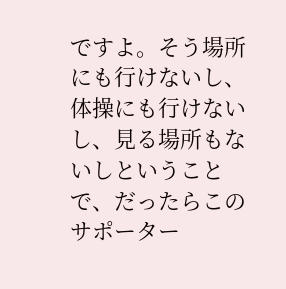ですよ。そう場所にも行けないし、体操にも行けないし、見る場所もないしということで、だったらこのサポーター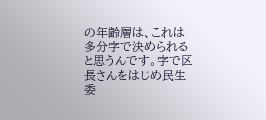の年齢層は、これは多分字で決められると思うんです。字で区長さんをはじめ民生委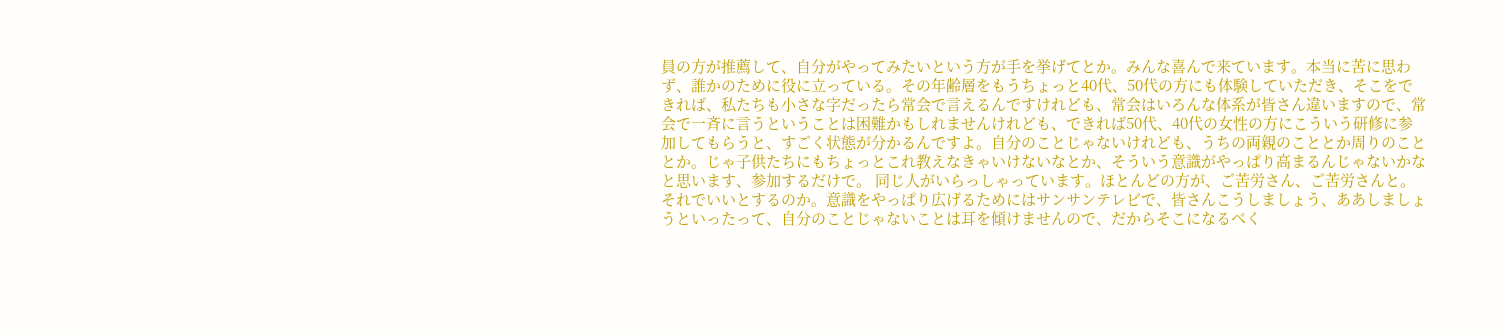員の方が推薦して、自分がやってみたいという方が手を挙げてとか。みんな喜んで来ています。本当に苦に思わず、誰かのために役に立っている。その年齢層をもうちょっと40代、50代の方にも体験していただき、そこをできれば、私たちも小さな字だったら常会で言えるんですけれども、常会はいろんな体系が皆さん違いますので、常会で一斉に言うということは困難かもしれませんけれども、できれば50代、40代の女性の方にこういう研修に参加してもらうと、すごく状態が分かるんですよ。自分のことじゃないけれども、うちの両親のこととか周りのこととか。じゃ子供たちにもちょっとこれ教えなきゃいけないなとか、そういう意識がやっぱり高まるんじゃないかなと思います、参加するだけで。 同じ人がいらっしゃっています。ほとんどの方が、ご苦労さん、ご苦労さんと。それでいいとするのか。意識をやっぱり広げるためにはサンサンテレビで、皆さんこうしましょう、ああしましょうといったって、自分のことじゃないことは耳を傾けませんので、だからそこになるべく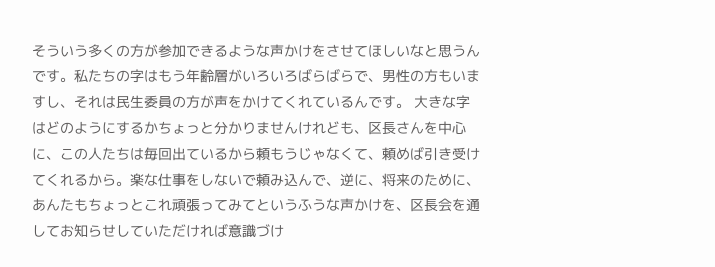そういう多くの方が参加できるような声かけをさせてほしいなと思うんです。私たちの字はもう年齢層がいろいろばらばらで、男性の方もいますし、それは民生委員の方が声をかけてくれているんです。 大きな字はどのようにするかちょっと分かりませんけれども、区長さんを中心に、この人たちは毎回出ているから頼もうじゃなくて、頼めば引き受けてくれるから。楽な仕事をしないで頼み込んで、逆に、将来のために、あんたもちょっとこれ頑張ってみてというふうな声かけを、区長会を通してお知らせしていただければ意識づけ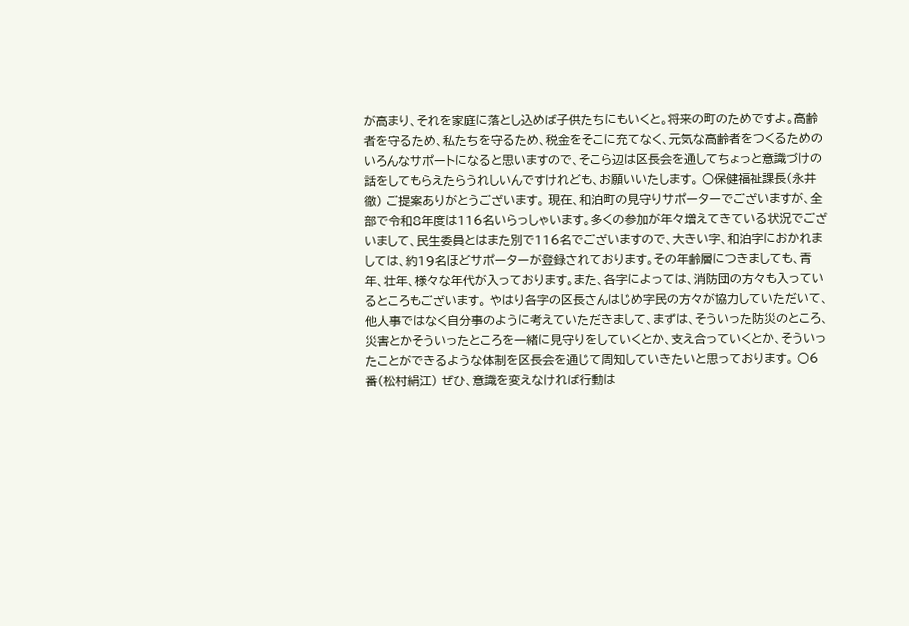が高まり、それを家庭に落とし込めば子供たちにもいくと。将来の町のためですよ。高齢者を守るため、私たちを守るため、税金をそこに充てなく、元気な高齢者をつくるためのいろんなサポートになると思いますので、そこら辺は区長会を通してちょっと意識づけの話をしてもらえたらうれしいんですけれども、お願いいたします。 ○保健福祉課長(永井 徹) ご提案ありがとうございます。 現在、和泊町の見守りサポーターでございますが、全部で令和8年度は116名いらっしゃいます。多くの参加が年々増えてきている状況でございまして、民生委員とはまた別で116名でございますので、大きい字、和泊字におかれましては、約19名ほどサポーターが登録されております。その年齢層につきましても、青年、壮年、様々な年代が入っております。また、各字によっては、消防団の方々も入っているところもございます。 やはり各字の区長さんはじめ字民の方々が協力していただいて、他人事ではなく自分事のように考えていただきまして、まずは、そういった防災のところ、災害とかそういったところを一緒に見守りをしていくとか、支え合っていくとか、そういったことができるような体制を区長会を通じて周知していきたいと思っております。 ○6番(松村絹江) ぜひ、意識を変えなければ行動は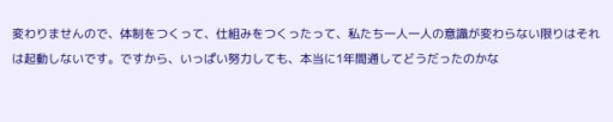変わりませんので、体制をつくって、仕組みをつくったって、私たち一人一人の意識が変わらない限りはそれは起動しないです。ですから、いっぱい努力しても、本当に1年間通してどうだったのかな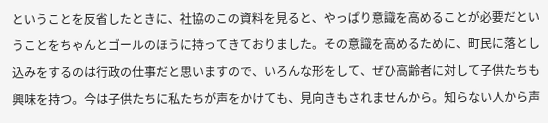ということを反省したときに、社協のこの資料を見ると、やっぱり意識を高めることが必要だということをちゃんとゴールのほうに持ってきておりました。その意識を高めるために、町民に落とし込みをするのは行政の仕事だと思いますので、いろんな形をして、ぜひ高齢者に対して子供たちも興味を持つ。今は子供たちに私たちが声をかけても、見向きもされませんから。知らない人から声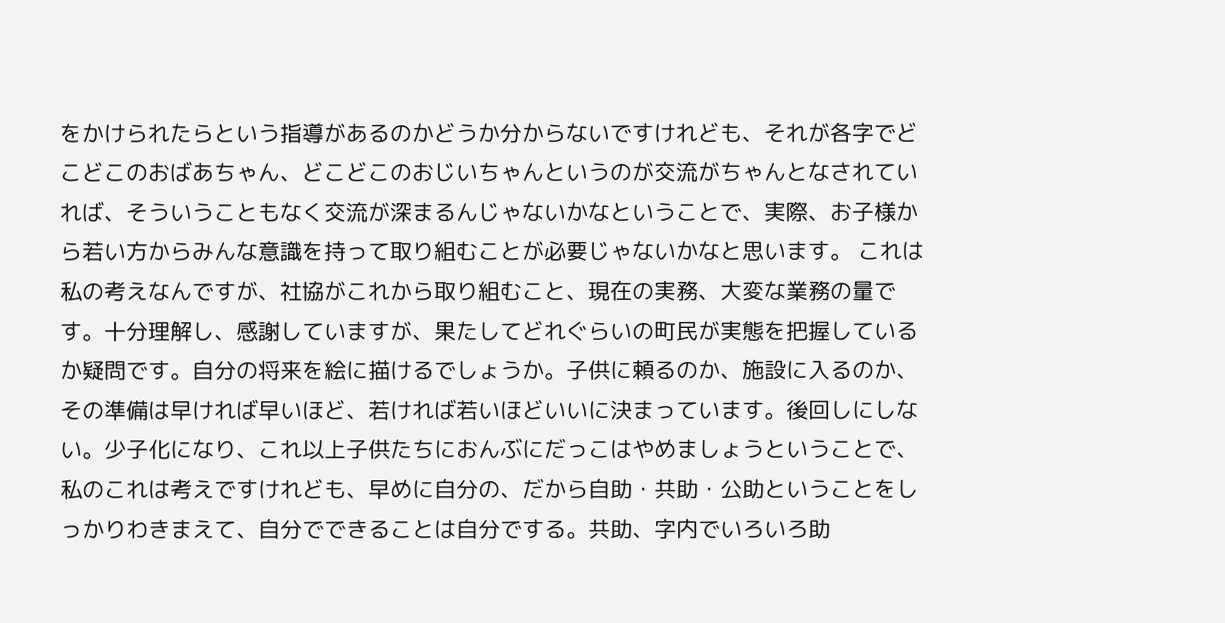をかけられたらという指導があるのかどうか分からないですけれども、それが各字でどこどこのおばあちゃん、どこどこのおじいちゃんというのが交流がちゃんとなされていれば、そういうこともなく交流が深まるんじゃないかなということで、実際、お子様から若い方からみんな意識を持って取り組むことが必要じゃないかなと思います。 これは私の考えなんですが、社協がこれから取り組むこと、現在の実務、大変な業務の量です。十分理解し、感謝していますが、果たしてどれぐらいの町民が実態を把握しているか疑問です。自分の将来を絵に描けるでしょうか。子供に頼るのか、施設に入るのか、その準備は早ければ早いほど、若ければ若いほどいいに決まっています。後回しにしない。少子化になり、これ以上子供たちにおんぶにだっこはやめましょうということで、私のこれは考えですけれども、早めに自分の、だから自助・共助・公助ということをしっかりわきまえて、自分でできることは自分でする。共助、字内でいろいろ助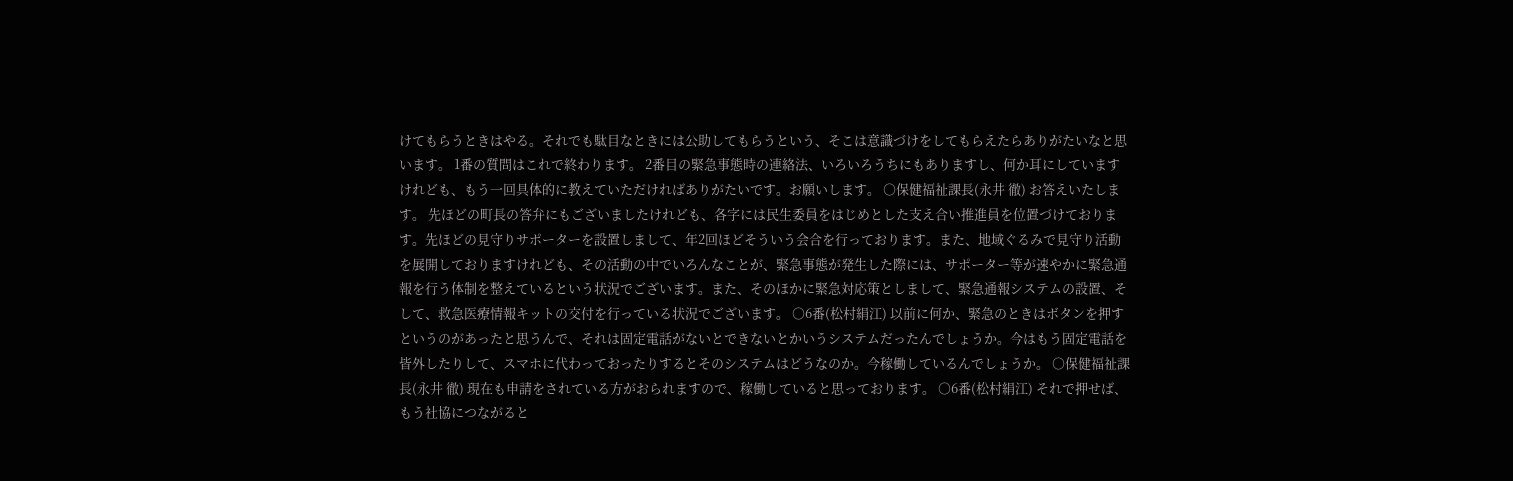けてもらうときはやる。それでも駄目なときには公助してもらうという、そこは意識づけをしてもらえたらありがたいなと思います。 1番の質問はこれで終わります。 2番目の緊急事態時の連絡法、いろいろうちにもありますし、何か耳にしていますけれども、もう一回具体的に教えていただければありがたいです。お願いします。 ○保健福祉課長(永井 徹) お答えいたします。 先ほどの町長の答弁にもございましたけれども、各字には民生委員をはじめとした支え合い推進員を位置づけております。先ほどの見守りサポーターを設置しまして、年2回ほどそういう会合を行っております。また、地域ぐるみで見守り活動を展開しておりますけれども、その活動の中でいろんなことが、緊急事態が発生した際には、サポーター等が速やかに緊急通報を行う体制を整えているという状況でございます。また、そのほかに緊急対応策としまして、緊急通報システムの設置、そして、救急医療情報キットの交付を行っている状況でございます。 ○6番(松村絹江) 以前に何か、緊急のときはボタンを押すというのがあったと思うんで、それは固定電話がないとできないとかいうシステムだったんでしょうか。今はもう固定電話を皆外したりして、スマホに代わっておったりするとそのシステムはどうなのか。今稼働しているんでしょうか。 ○保健福祉課長(永井 徹) 現在も申請をされている方がおられますので、稼働していると思っております。 ○6番(松村絹江) それで押せば、もう社協につながると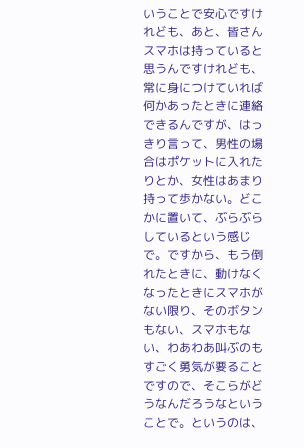いうことで安心ですけれども、あと、皆さんスマホは持っていると思うんですけれども、常に身につけていれば何かあったときに連絡できるんですが、はっきり言って、男性の場合はポケットに入れたりとか、女性はあまり持って歩かない。どこかに置いて、ぶらぶらしているという感じで。ですから、もう倒れたときに、動けなくなったときにスマホがない限り、そのボタンもない、スマホもない、わあわあ叫ぶのもすごく勇気が要ることですので、そこらがどうなんだろうなということで。というのは、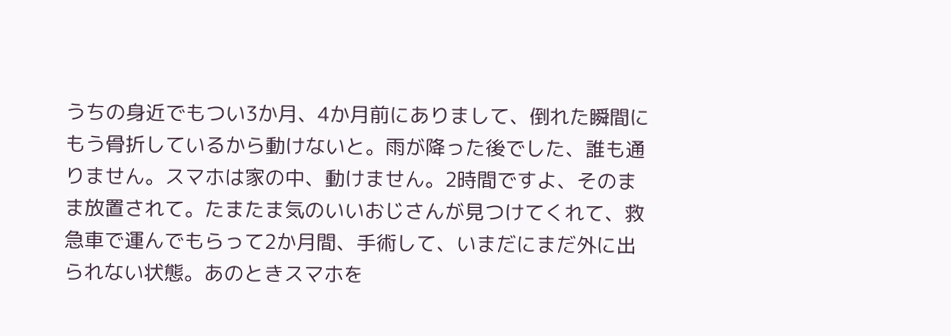うちの身近でもつい3か月、4か月前にありまして、倒れた瞬間にもう骨折しているから動けないと。雨が降った後でした、誰も通りません。スマホは家の中、動けません。2時間ですよ、そのまま放置されて。たまたま気のいいおじさんが見つけてくれて、救急車で運んでもらって2か月間、手術して、いまだにまだ外に出られない状態。あのときスマホを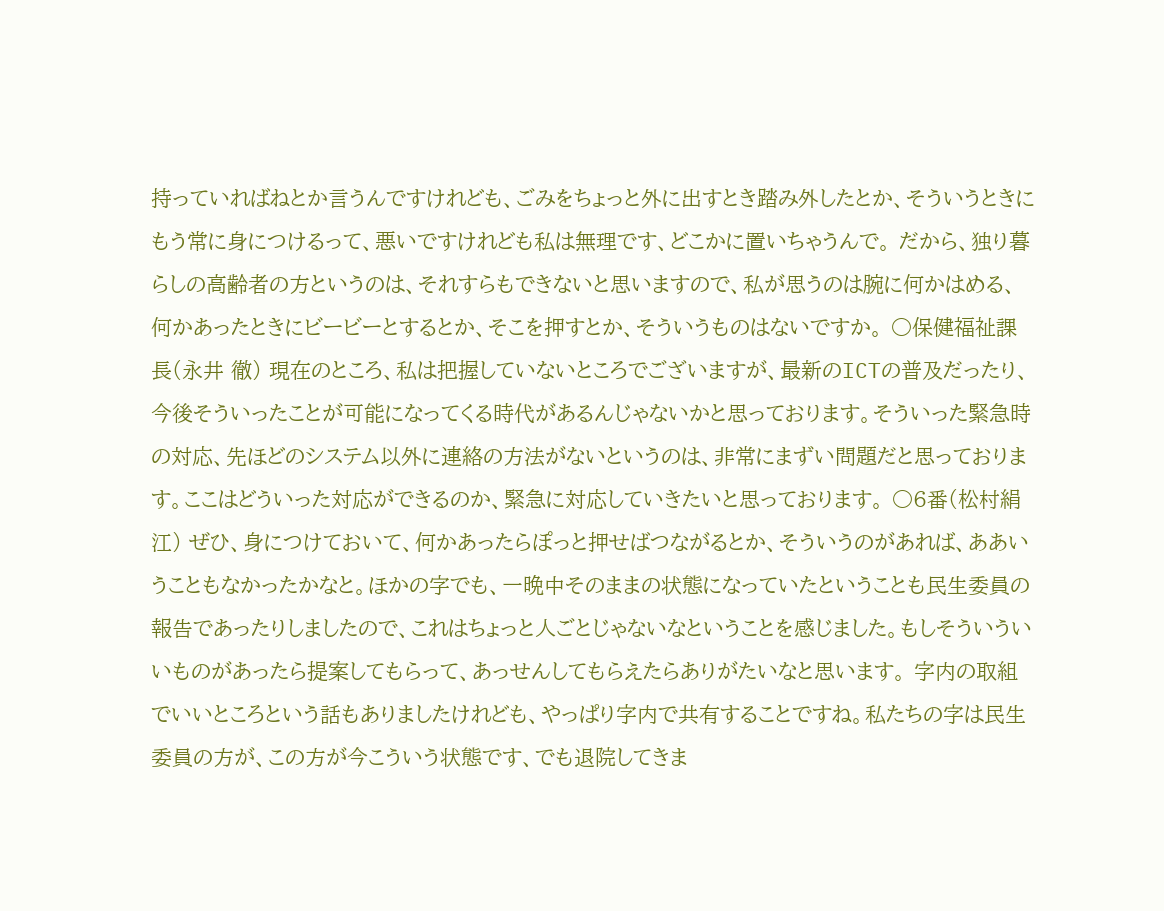持っていればねとか言うんですけれども、ごみをちょっと外に出すとき踏み外したとか、そういうときにもう常に身につけるって、悪いですけれども私は無理です、どこかに置いちゃうんで。 だから、独り暮らしの高齢者の方というのは、それすらもできないと思いますので、私が思うのは腕に何かはめる、何かあったときにビービーとするとか、そこを押すとか、そういうものはないですか。 ○保健福祉課長(永井 徹) 現在のところ、私は把握していないところでございますが、最新のICTの普及だったり、今後そういったことが可能になってくる時代があるんじゃないかと思っております。そういった緊急時の対応、先ほどのシステム以外に連絡の方法がないというのは、非常にまずい問題だと思っております。ここはどういった対応ができるのか、緊急に対応していきたいと思っております。 ○6番(松村絹江) ぜひ、身につけておいて、何かあったらぽっと押せばつながるとか、そういうのがあれば、ああいうこともなかったかなと。ほかの字でも、一晩中そのままの状態になっていたということも民生委員の報告であったりしましたので、これはちょっと人ごとじゃないなということを感じました。もしそういういいものがあったら提案してもらって、あっせんしてもらえたらありがたいなと思います。 字内の取組でいいところという話もありましたけれども、やっぱり字内で共有することですね。私たちの字は民生委員の方が、この方が今こういう状態です、でも退院してきま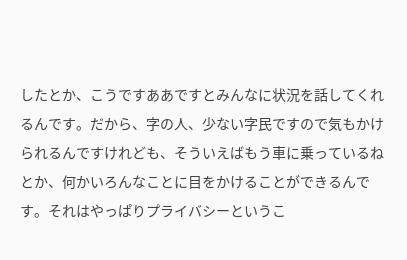したとか、こうですああですとみんなに状況を話してくれるんです。だから、字の人、少ない字民ですので気もかけられるんですけれども、そういえばもう車に乗っているねとか、何かいろんなことに目をかけることができるんです。それはやっぱりプライバシーというこ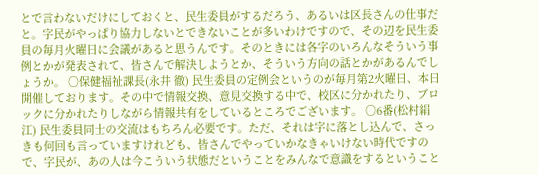とで言わないだけにしておくと、民生委員がするだろう、あるいは区長さんの仕事だと。字民がやっぱり協力しないとできないことが多いわけですので、その辺を民生委員の毎月火曜日に会議があると思うんです。そのときには各字のいろんなそういう事例とかが発表されて、皆さんで解決しようとか、そういう方向の話とかがあるんでしょうか。 ○保健福祉課長(永井 徹) 民生委員の定例会というのが毎月第2火曜日、本日開催しております。その中で情報交換、意見交換する中で、校区に分かれたり、ブロックに分かれたりしながら情報共有をしているところでございます。 ○6番(松村絹江) 民生委員同士の交流はもちろん必要です。ただ、それは字に落とし込んで、さっきも何回も言っていますけれども、皆さんでやっていかなきゃいけない時代ですので、字民が、あの人は今こういう状態だということをみんなで意識をするということ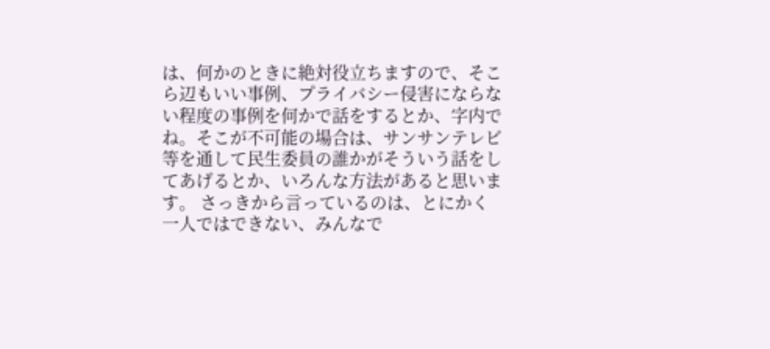は、何かのときに絶対役立ちますので、そこら辺もいい事例、プライバシー侵害にならない程度の事例を何かで話をするとか、字内でね。そこが不可能の場合は、サンサンテレビ等を通して民生委員の誰かがそういう話をしてあげるとか、いろんな方法があると思います。 さっきから言っているのは、とにかく一人ではできない、みんなで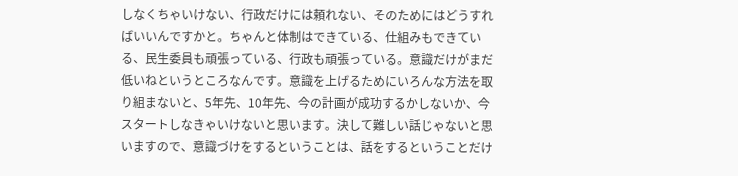しなくちゃいけない、行政だけには頼れない、そのためにはどうすればいいんですかと。ちゃんと体制はできている、仕組みもできている、民生委員も頑張っている、行政も頑張っている。意識だけがまだ低いねというところなんです。意識を上げるためにいろんな方法を取り組まないと、5年先、10年先、今の計画が成功するかしないか、今スタートしなきゃいけないと思います。決して難しい話じゃないと思いますので、意識づけをするということは、話をするということだけ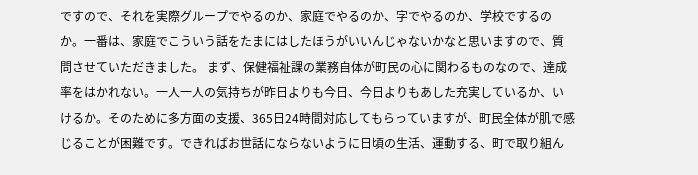ですので、それを実際グループでやるのか、家庭でやるのか、字でやるのか、学校でするのか。一番は、家庭でこういう話をたまにはしたほうがいいんじゃないかなと思いますので、質問させていただきました。 まず、保健福祉課の業務自体が町民の心に関わるものなので、達成率をはかれない。一人一人の気持ちが昨日よりも今日、今日よりもあした充実しているか、いけるか。そのために多方面の支援、365日24時間対応してもらっていますが、町民全体が肌で感じることが困難です。できればお世話にならないように日頃の生活、運動する、町で取り組ん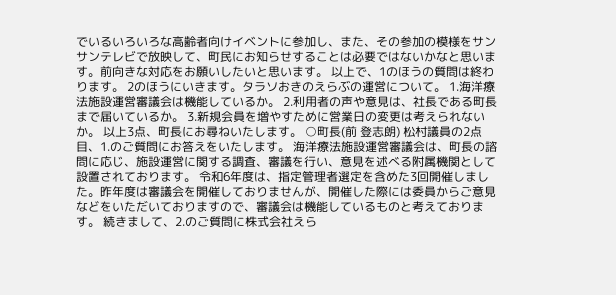でいるいろいろな高齢者向けイベントに参加し、また、その参加の模様をサンサンテレビで放映して、町民にお知らせすることは必要ではないかなと思います。前向きな対応をお願いしたいと思います。 以上で、1のほうの質問は終わります。 2のほうにいきます。タラソおきのえらぶの運営について。 1.海洋療法施設運営審議会は機能しているか。 2.利用者の声や意見は、社長である町長まで届いているか。 3.新規会員を増やすために営業日の変更は考えられないか。 以上3点、町長にお尋ねいたします。 ○町長(前 登志朗) 松村議員の2点目、1.のご質問にお答えをいたします。 海洋療法施設運営審議会は、町長の諮問に応じ、施設運営に関する調査、審議を行い、意見を述べる附属機関として設置されております。 令和6年度は、指定管理者選定を含めた3回開催しました。昨年度は審議会を開催しておりませんが、開催した際には委員からご意見などをいただいておりますので、審議会は機能しているものと考えております。 続きまして、2.のご質問に株式会社えら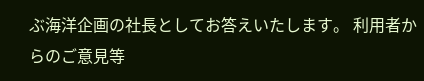ぶ海洋企画の社長としてお答えいたします。 利用者からのご意見等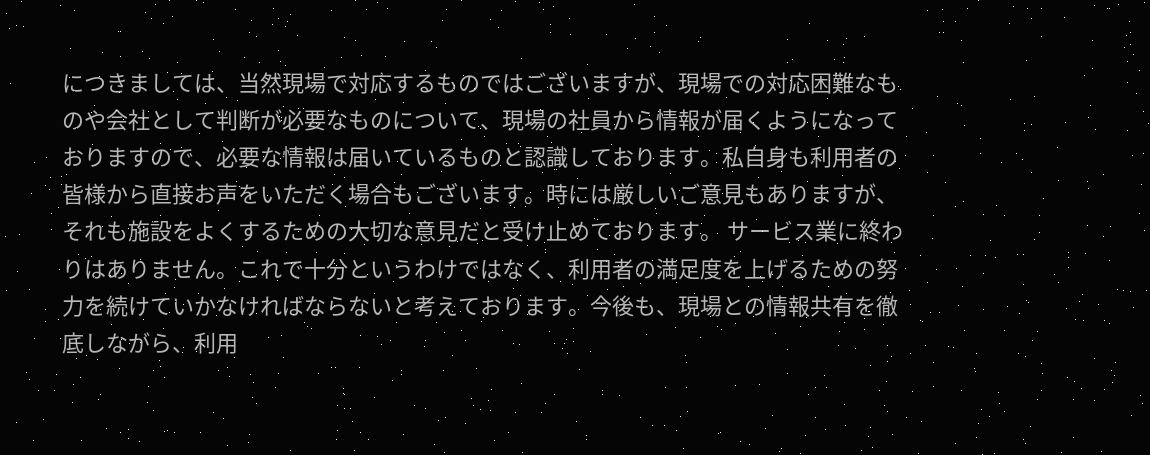につきましては、当然現場で対応するものではございますが、現場での対応困難なものや会社として判断が必要なものについて、現場の社員から情報が届くようになっておりますので、必要な情報は届いているものと認識しております。私自身も利用者の皆様から直接お声をいただく場合もございます。時には厳しいご意見もありますが、それも施設をよくするための大切な意見だと受け止めております。 サービス業に終わりはありません。これで十分というわけではなく、利用者の満足度を上げるための努力を続けていかなければならないと考えております。今後も、現場との情報共有を徹底しながら、利用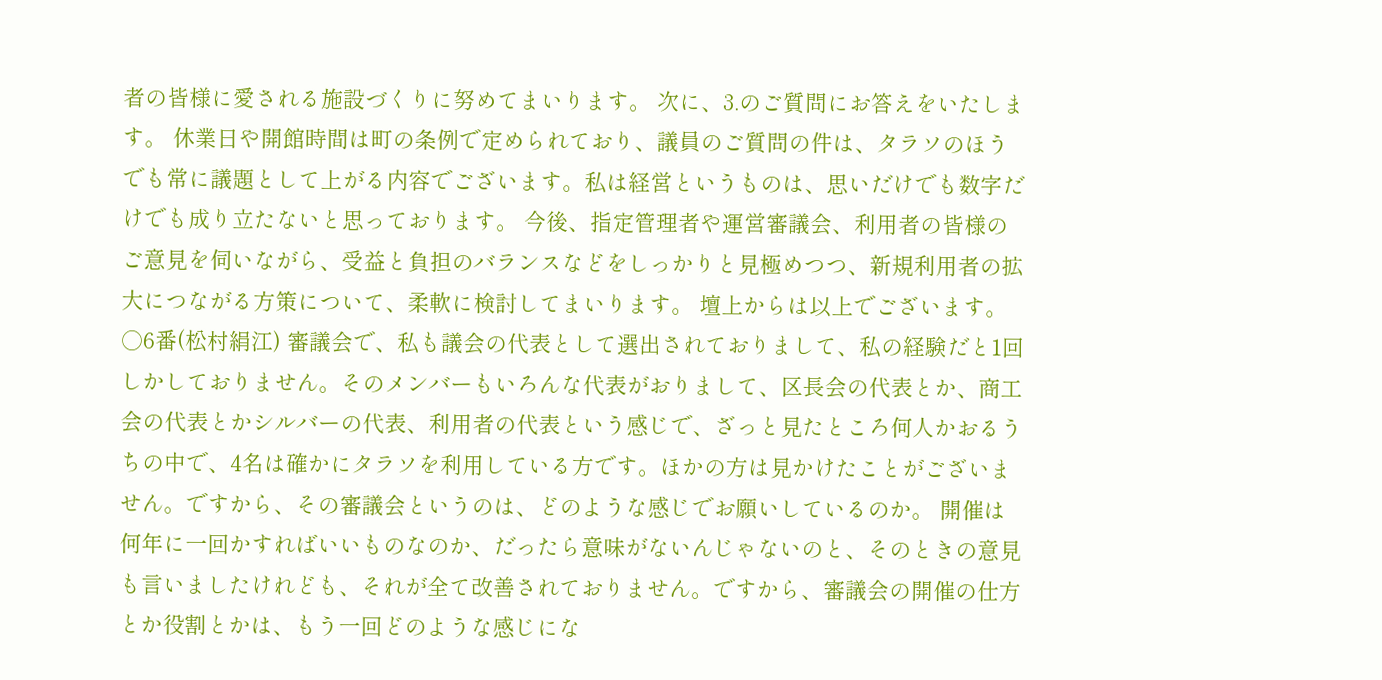者の皆様に愛される施設づくりに努めてまいります。 次に、3.のご質問にお答えをいたします。 休業日や開館時間は町の条例で定められており、議員のご質問の件は、タラソのほうでも常に議題として上がる内容でございます。私は経営というものは、思いだけでも数字だけでも成り立たないと思っております。 今後、指定管理者や運営審議会、利用者の皆様のご意見を伺いながら、受益と負担のバランスなどをしっかりと見極めつつ、新規利用者の拡大につながる方策について、柔軟に検討してまいります。 壇上からは以上でございます。 ○6番(松村絹江) 審議会で、私も議会の代表として選出されておりまして、私の経験だと1回しかしておりません。そのメンバーもいろんな代表がおりまして、区長会の代表とか、商工会の代表とかシルバーの代表、利用者の代表という感じで、ざっと見たところ何人かおるうちの中で、4名は確かにタラソを利用している方です。ほかの方は見かけたことがございません。ですから、その審議会というのは、どのような感じでお願いしているのか。 開催は何年に一回かすればいいものなのか、だったら意味がないんじゃないのと、そのときの意見も言いましたけれども、それが全て改善されておりません。ですから、審議会の開催の仕方とか役割とかは、もう一回どのような感じにな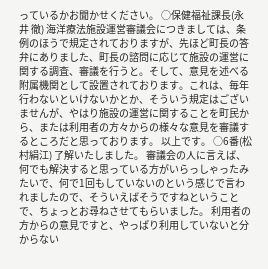っているかお聞かせください。 ○保健福祉課長(永井 徹) 海洋療法施設運営審議会につきましては、条例のほうで規定されておりますが、先ほど町長の答弁にありました、町長の諮問に応じて施設の運営に関する調査、審議を行うと。そして、意見を述べる附属機関として設置されております。これは、毎年行わないといけないかとか、そういう規定はございませんが、やはり施設の運営に関することを町民から、または利用者の方々からの様々な意見を審議するところだと思っております。 以上です。 ○6番(松村絹江) 了解いたしました。 審議会の人に言えば、何でも解決すると思っている方がいらっしゃったみたいで、何で1回もしていないのという感じで言われましたので、そういえばそうですねということで、ちょっとお尋ねさせてもらいました。 利用者の方からの意見ですと、やっぱり利用していないと分からない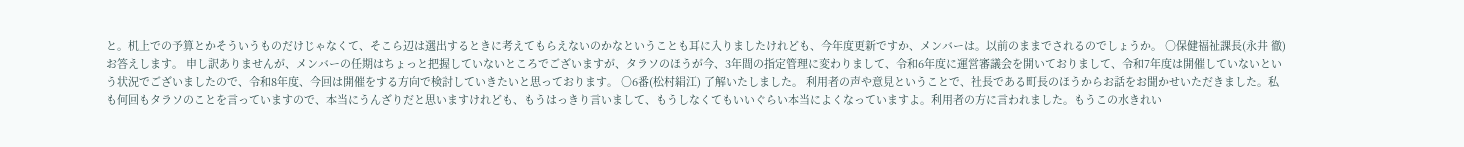と。机上での予算とかそういうものだけじゃなくて、そこら辺は選出するときに考えてもらえないのかなということも耳に入りましたけれども、今年度更新ですか、メンバーは。以前のままでされるのでしょうか。 ○保健福祉課長(永井 徹) お答えします。 申し訳ありませんが、メンバーの任期はちょっと把握していないところでございますが、タラソのほうが今、3年間の指定管理に変わりまして、令和6年度に運営審議会を開いておりまして、令和7年度は開催していないという状況でございましたので、令和8年度、今回は開催をする方向で検討していきたいと思っております。 ○6番(松村絹江) 了解いたしました。 利用者の声や意見ということで、社長である町長のほうからお話をお聞かせいただきました。私も何回もタラソのことを言っていますので、本当にうんざりだと思いますけれども、もうはっきり言いまして、もうしなくてもいいぐらい本当によくなっていますよ。利用者の方に言われました。もうこの水きれい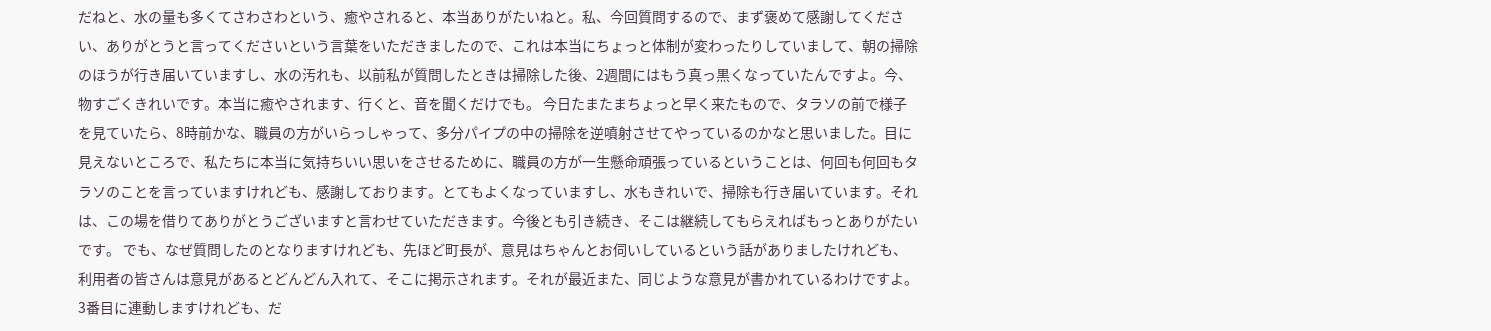だねと、水の量も多くてさわさわという、癒やされると、本当ありがたいねと。私、今回質問するので、まず褒めて感謝してください、ありがとうと言ってくださいという言葉をいただきましたので、これは本当にちょっと体制が変わったりしていまして、朝の掃除のほうが行き届いていますし、水の汚れも、以前私が質問したときは掃除した後、2週間にはもう真っ黒くなっていたんですよ。今、物すごくきれいです。本当に癒やされます、行くと、音を聞くだけでも。 今日たまたまちょっと早く来たもので、タラソの前で様子を見ていたら、8時前かな、職員の方がいらっしゃって、多分パイプの中の掃除を逆噴射させてやっているのかなと思いました。目に見えないところで、私たちに本当に気持ちいい思いをさせるために、職員の方が一生懸命頑張っているということは、何回も何回もタラソのことを言っていますけれども、感謝しております。とてもよくなっていますし、水もきれいで、掃除も行き届いています。それは、この場を借りてありがとうございますと言わせていただきます。今後とも引き続き、そこは継続してもらえればもっとありがたいです。 でも、なぜ質問したのとなりますけれども、先ほど町長が、意見はちゃんとお伺いしているという話がありましたけれども、利用者の皆さんは意見があるとどんどん入れて、そこに掲示されます。それが最近また、同じような意見が書かれているわけですよ。3番目に連動しますけれども、だ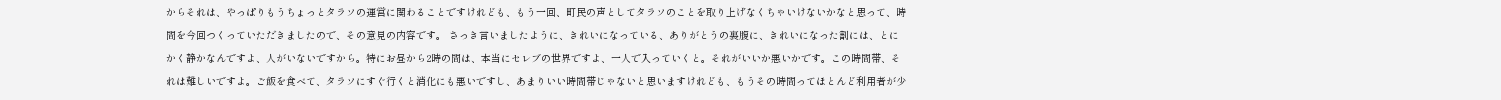からそれは、やっぱりもうちょっとタラソの運営に関わることですけれども、もう一回、町民の声としてタラソのことを取り上げなくちゃいけないかなと思って、時間を今回つくっていただきましたので、その意見の内容です。 さっき言いましたように、きれいになっている、ありがとうの裏腹に、きれいになった割には、とにかく静かなんですよ、人がいないですから。特にお昼から2時の間は、本当にセレブの世界ですよ、一人で入っていくと。それがいいか悪いかです。この時間帯、それは難しいですよ。ご飯を食べて、タラソにすぐ行くと消化にも悪いですし、あまりいい時間帯じゃないと思いますけれども、もうその時間ってほとんど利用者が少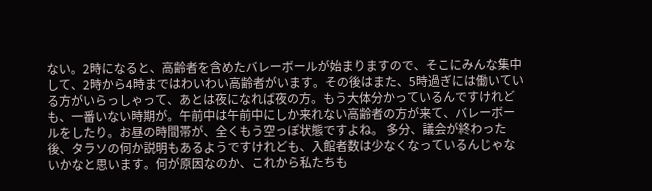ない。2時になると、高齢者を含めたバレーボールが始まりますので、そこにみんな集中して、2時から4時まではわいわい高齢者がいます。その後はまた、5時過ぎには働いている方がいらっしゃって、あとは夜になれば夜の方。もう大体分かっているんですけれども、一番いない時期が。午前中は午前中にしか来れない高齢者の方が来て、バレーボールをしたり。お昼の時間帯が、全くもう空っぽ状態ですよね。 多分、議会が終わった後、タラソの何か説明もあるようですけれども、入館者数は少なくなっているんじゃないかなと思います。何が原因なのか、これから私たちも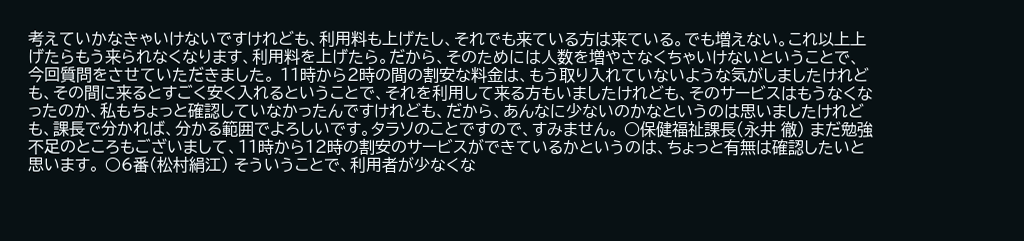考えていかなきゃいけないですけれども、利用料も上げたし、それでも来ている方は来ている。でも増えない。これ以上上げたらもう来られなくなります、利用料を上げたら。だから、そのためには人数を増やさなくちゃいけないということで、今回質問をさせていただきました。 11時から2時の間の割安な料金は、もう取り入れていないような気がしましたけれども、その間に来るとすごく安く入れるということで、それを利用して来る方もいましたけれども、そのサービスはもうなくなったのか、私もちょっと確認していなかったんですけれども、だから、あんなに少ないのかなというのは思いましたけれども、課長で分かれば、分かる範囲でよろしいです。タラソのことですので、すみません。 ○保健福祉課長(永井 徹) まだ勉強不足のところもございまして、11時から12時の割安のサービスができているかというのは、ちょっと有無は確認したいと思います。 ○6番(松村絹江) そういうことで、利用者が少なくな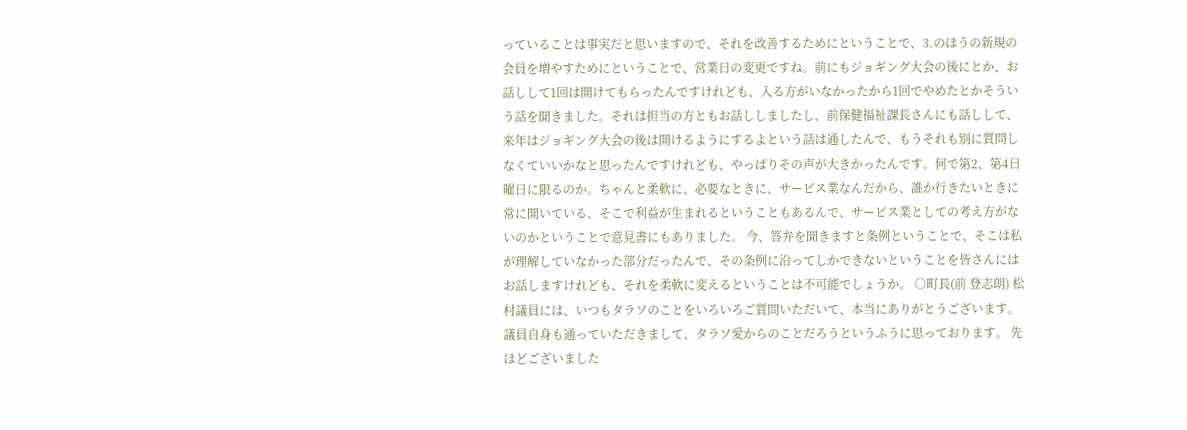っていることは事実だと思いますので、それを改善するためにということで、3.のほうの新規の会員を増やすためにということで、営業日の変更ですね。前にもジョギング大会の後にとか、お話しして1回は開けてもらったんですけれども、入る方がいなかったから1回でやめたとかそういう話を聞きました。それは担当の方ともお話ししましたし、前保健福祉課長さんにも話しして、来年はジョギング大会の後は開けるようにするよという話は通したんで、もうそれも別に質問しなくていいかなと思ったんですけれども、やっぱりその声が大きかったんです。何で第2、第4日曜日に限るのか。ちゃんと柔軟に、必要なときに、サービス業なんだから、誰か行きたいときに常に開いている、そこで利益が生まれるということもあるんで、サービス業としての考え方がないのかということで意見書にもありました。 今、答弁を聞きますと条例ということで、そこは私が理解していなかった部分だったんで、その条例に沿ってしかできないということを皆さんにはお話しますけれども、それを柔軟に変えるということは不可能でしょうか。 ○町長(前 登志朗) 松村議員には、いつもタラソのことをいろいろご質問いただいて、本当にありがとうございます。議員自身も通っていただきまして、タラソ愛からのことだろうというふうに思っております。 先ほどございました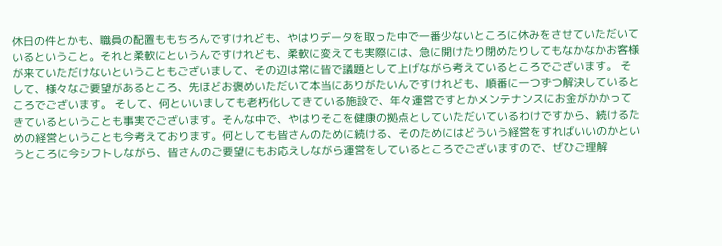休日の件とかも、職員の配置ももちろんですけれども、やはりデータを取った中で一番少ないところに休みをさせていただいているということ。それと柔軟にというんですけれども、柔軟に変えても実際には、急に開けたり閉めたりしてもなかなかお客様が来ていただけないということもございまして、その辺は常に皆で議題として上げながら考えているところでございます。 そして、様々なご要望があるところ、先ほどお褒めいただいて本当にありがたいんですけれども、順番に一つずつ解決しているところでございます。 そして、何といいましても老朽化してきている施設で、年々運営ですとかメンテナンスにお金がかかってきているということも事実でございます。そんな中で、やはりそこを健康の拠点としていただいているわけですから、続けるための経営ということも今考えております。何としても皆さんのために続ける、そのためにはどういう経営をすればいいのかというところに今シフトしながら、皆さんのご要望にもお応えしながら運営をしているところでございますので、ぜひご理解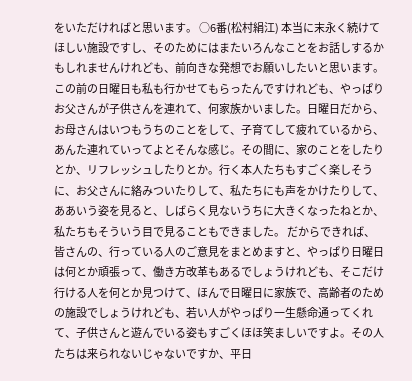をいただければと思います。 ○6番(松村絹江) 本当に末永く続けてほしい施設ですし、そのためにはまたいろんなことをお話しするかもしれませんけれども、前向きな発想でお願いしたいと思います。 この前の日曜日も私も行かせてもらったんですけれども、やっぱりお父さんが子供さんを連れて、何家族かいました。日曜日だから、お母さんはいつもうちのことをして、子育てして疲れているから、あんた連れていってよとそんな感じ。その間に、家のことをしたりとか、リフレッシュしたりとか。行く本人たちもすごく楽しそうに、お父さんに絡みついたりして、私たちにも声をかけたりして、ああいう姿を見ると、しばらく見ないうちに大きくなったねとか、私たちもそういう目で見ることもできました。 だからできれば、皆さんの、行っている人のご意見をまとめますと、やっぱり日曜日は何とか頑張って、働き方改革もあるでしょうけれども、そこだけ行ける人を何とか見つけて、ほんで日曜日に家族で、高齢者のための施設でしょうけれども、若い人がやっぱり一生懸命通ってくれて、子供さんと遊んでいる姿もすごくほほ笑ましいですよ。その人たちは来られないじゃないですか、平日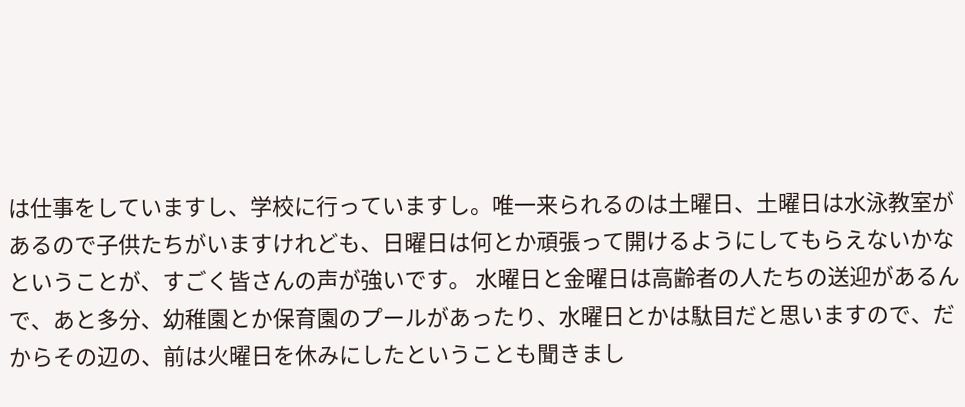は仕事をしていますし、学校に行っていますし。唯一来られるのは土曜日、土曜日は水泳教室があるので子供たちがいますけれども、日曜日は何とか頑張って開けるようにしてもらえないかなということが、すごく皆さんの声が強いです。 水曜日と金曜日は高齢者の人たちの送迎があるんで、あと多分、幼稚園とか保育園のプールがあったり、水曜日とかは駄目だと思いますので、だからその辺の、前は火曜日を休みにしたということも聞きまし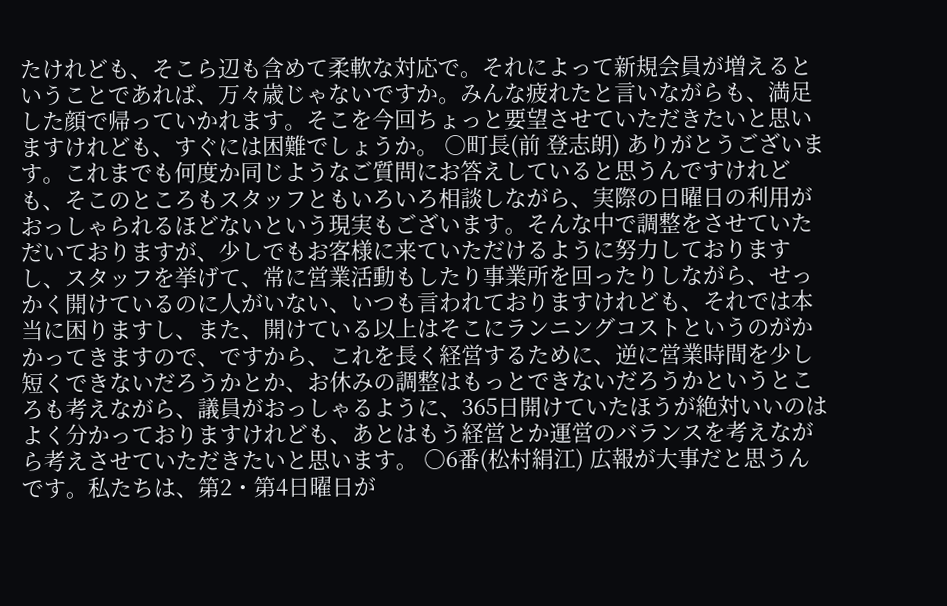たけれども、そこら辺も含めて柔軟な対応で。それによって新規会員が増えるということであれば、万々歳じゃないですか。みんな疲れたと言いながらも、満足した顔で帰っていかれます。そこを今回ちょっと要望させていただきたいと思いますけれども、すぐには困難でしょうか。 ○町長(前 登志朗) ありがとうございます。これまでも何度か同じようなご質問にお答えしていると思うんですけれども、そこのところもスタッフともいろいろ相談しながら、実際の日曜日の利用がおっしゃられるほどないという現実もございます。そんな中で調整をさせていただいておりますが、少しでもお客様に来ていただけるように努力しておりますし、スタッフを挙げて、常に営業活動もしたり事業所を回ったりしながら、せっかく開けているのに人がいない、いつも言われておりますけれども、それでは本当に困りますし、また、開けている以上はそこにランニングコストというのがかかってきますので、ですから、これを長く経営するために、逆に営業時間を少し短くできないだろうかとか、お休みの調整はもっとできないだろうかというところも考えながら、議員がおっしゃるように、365日開けていたほうが絶対いいのはよく分かっておりますけれども、あとはもう経営とか運営のバランスを考えながら考えさせていただきたいと思います。 ○6番(松村絹江) 広報が大事だと思うんです。私たちは、第2・第4日曜日が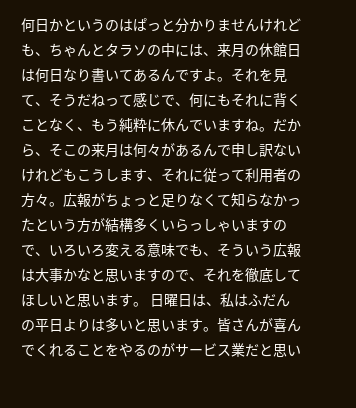何日かというのはぱっと分かりませんけれども、ちゃんとタラソの中には、来月の休館日は何日なり書いてあるんですよ。それを見て、そうだねって感じで、何にもそれに背くことなく、もう純粋に休んでいますね。だから、そこの来月は何々があるんで申し訳ないけれどもこうします、それに従って利用者の方々。広報がちょっと足りなくて知らなかったという方が結構多くいらっしゃいますので、いろいろ変える意味でも、そういう広報は大事かなと思いますので、それを徹底してほしいと思います。 日曜日は、私はふだんの平日よりは多いと思います。皆さんが喜んでくれることをやるのがサービス業だと思い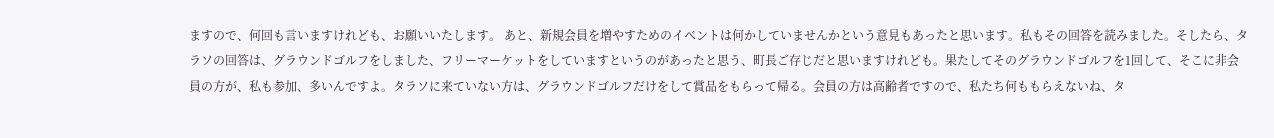ますので、何回も言いますけれども、お願いいたします。 あと、新規会員を増やすためのイベントは何かしていませんかという意見もあったと思います。私もその回答を読みました。そしたら、タラソの回答は、グラウンドゴルフをしました、フリーマーケットをしていますというのがあったと思う、町長ご存じだと思いますけれども。果たしてそのグラウンドゴルフを1回して、そこに非会員の方が、私も参加、多いんですよ。タラソに来ていない方は、グラウンドゴルフだけをして賞品をもらって帰る。会員の方は高齢者ですので、私たち何ももらえないね、タ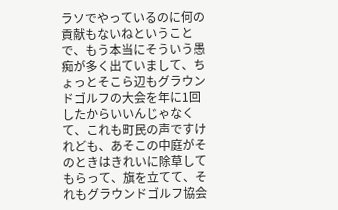ラソでやっているのに何の貢献もないねということで、もう本当にそういう愚痴が多く出ていまして、ちょっとそこら辺もグラウンドゴルフの大会を年に1回したからいいんじゃなくて、これも町民の声ですけれども、あそこの中庭がそのときはきれいに除草してもらって、旗を立てて、それもグラウンドゴルフ協会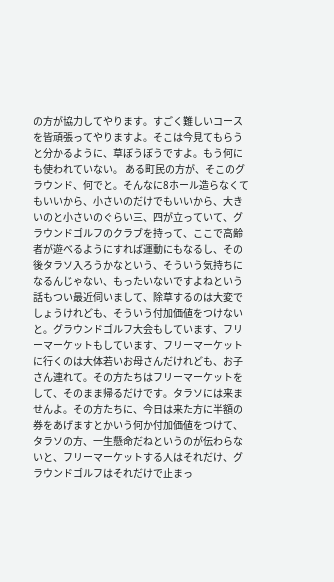の方が協力してやります。すごく難しいコースを皆頑張ってやりますよ。そこは今見てもらうと分かるように、草ぼうぼうですよ。もう何にも使われていない。 ある町民の方が、そこのグラウンド、何でと。そんなに8ホール造らなくてもいいから、小さいのだけでもいいから、大きいのと小さいのぐらい三、四が立っていて、グラウンドゴルフのクラブを持って、ここで高齢者が遊べるようにすれば運動にもなるし、その後タラソ入ろうかなという、そういう気持ちになるんじゃない、もったいないですよねという話もつい最近伺いまして、除草するのは大変でしょうけれども、そういう付加価値をつけないと。グラウンドゴルフ大会もしています、フリーマーケットもしています、フリーマーケットに行くのは大体若いお母さんだけれども、お子さん連れて。その方たちはフリーマーケットをして、そのまま帰るだけです。タラソには来ませんよ。その方たちに、今日は来た方に半額の券をあげますとかいう何か付加価値をつけて、タラソの方、一生懸命だねというのが伝わらないと、フリーマーケットする人はそれだけ、グラウンドゴルフはそれだけで止まっ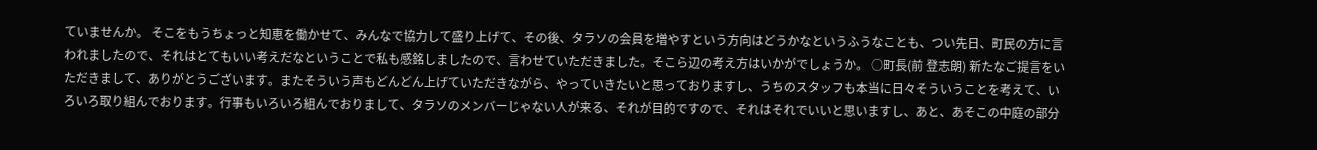ていませんか。 そこをもうちょっと知恵を働かせて、みんなで協力して盛り上げて、その後、タラソの会員を増やすという方向はどうかなというふうなことも、つい先日、町民の方に言われましたので、それはとてもいい考えだなということで私も感銘しましたので、言わせていただきました。そこら辺の考え方はいかがでしょうか。 ○町長(前 登志朗) 新たなご提言をいただきまして、ありがとうございます。またそういう声もどんどん上げていただきながら、やっていきたいと思っておりますし、うちのスタッフも本当に日々そういうことを考えて、いろいろ取り組んでおります。行事もいろいろ組んでおりまして、タラソのメンバーじゃない人が来る、それが目的ですので、それはそれでいいと思いますし、あと、あそこの中庭の部分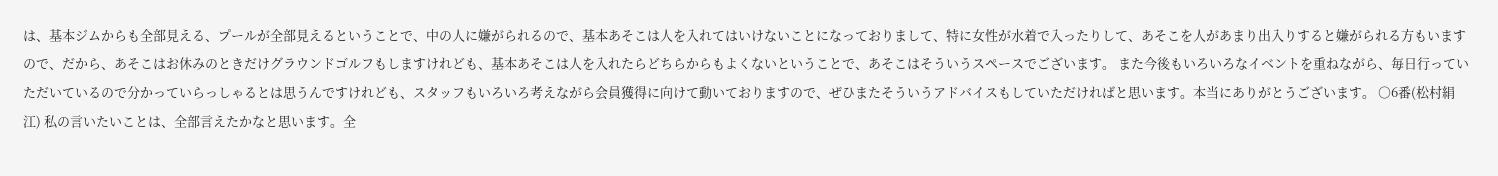は、基本ジムからも全部見える、プールが全部見えるということで、中の人に嫌がられるので、基本あそこは人を入れてはいけないことになっておりまして、特に女性が水着で入ったりして、あそこを人があまり出入りすると嫌がられる方もいますので、だから、あそこはお休みのときだけグラウンドゴルフもしますけれども、基本あそこは人を入れたらどちらからもよくないということで、あそこはそういうスペースでございます。 また今後もいろいろなイベントを重ねながら、毎日行っていただいているので分かっていらっしゃるとは思うんですけれども、スタッフもいろいろ考えながら会員獲得に向けて動いておりますので、ぜひまたそういうアドバイスもしていただければと思います。本当にありがとうございます。 ○6番(松村絹江) 私の言いたいことは、全部言えたかなと思います。全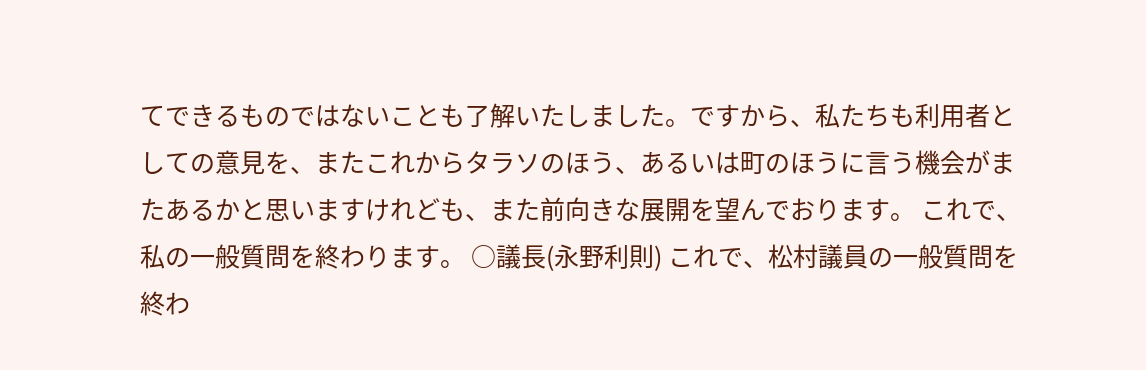てできるものではないことも了解いたしました。ですから、私たちも利用者としての意見を、またこれからタラソのほう、あるいは町のほうに言う機会がまたあるかと思いますけれども、また前向きな展開を望んでおります。 これで、私の一般質問を終わります。 ○議長(永野利則) これで、松村議員の一般質問を終わ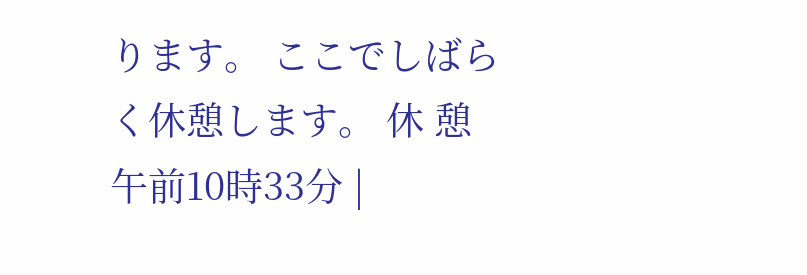ります。 ここでしばらく休憩します。 休 憩 午前10時33分 |